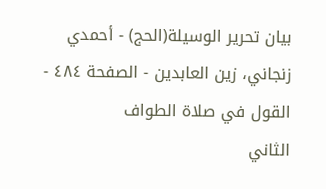بيان تحرير الوسيلة(الحج) - أحمدي زنجاني، زين العابدين - الصفحة ٤٨٤ - القول في صلاة الطواف
الثاني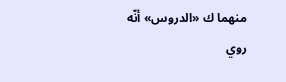منهما ك «الدروس» أنّه روي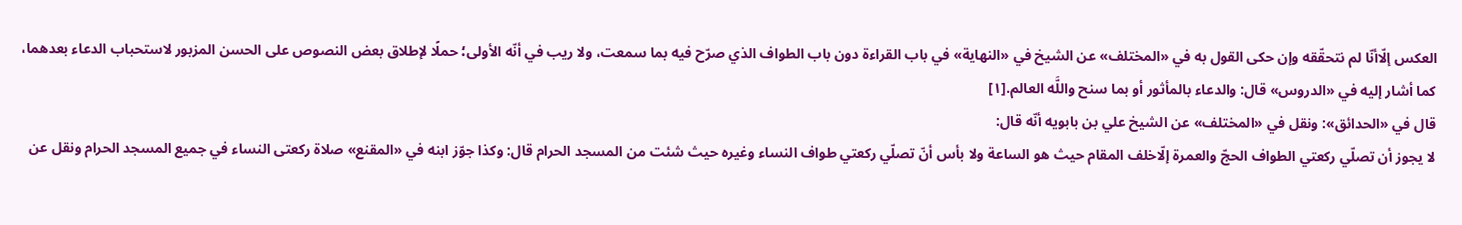العكس إلّاأنّا لم نتحقّقه وإن حكى القول به في «المختلف» عن الشيخ في «النهاية» في باب القراءة دون باب الطواف الذي صرّح فيه بما سمعت، ولا ريب في أنّه الأولى؛ حملًا لإطلاق بعض النصوص على الحسن المزبور لاستحباب الدعاء بعدهما، كما أشار إليه في «الدروس» قال: والدعاء بالمأثور أو بما سنح واللَّه العالم.[١]
قال في «الحدائق»: ونقل في «المختلف» عن الشيخ علي بن بابويه أنّه قال:
لا يجوز أن تصلّي ركعتي الطواف الحجّ والعمرة إلّاخلف المقام حيث هو الساعة ولا بأس أنّ تصلّي ركعتي طواف النساء وغيره حيث شئت من المسجد الحرام قال: وكذا جوّز ابنه في «المقنع» صلاة ركعتى النساء في جميع المسجد الحرام ونقل عن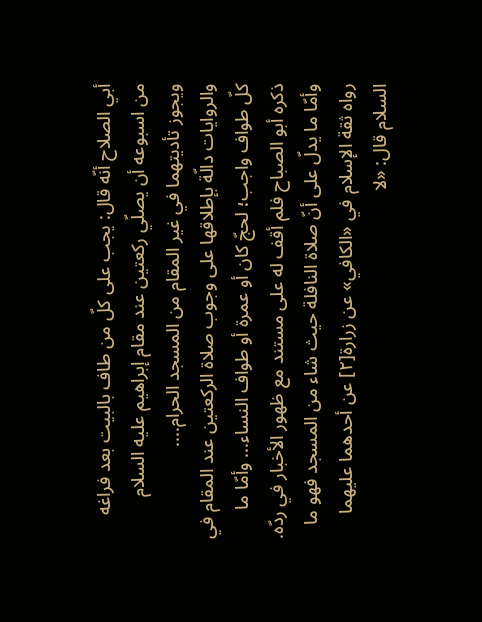أبي الصلاح أنّه قال: يجب على كلّ من طاف بالبيت بعد فراغه من اسبوعه أن يصلّي ركعتين عند مقام إبراهيم عليه السلام ويجوز تأديتهما في غير المقام من المسجد الحرام....
والروايات دالّة بإطلاقها على وجوب صلاة الركعتين عند المقام في كلّ طواف واجب؛ لحجّ كان أو عمرة أو طواف النساء... وأمّا ما ذكره أبو الصباح فلم أقف له على مستند مع ظهور الأخبار في ردّه. وأمّا ما يدلّ على أنّ صلاة النافلة حيث شاء من المسجد فهو ما رواه ثقة الإسلام في «الكافي» عن زرارة[٢] عن أحدهما عليهما السلام قال: «لا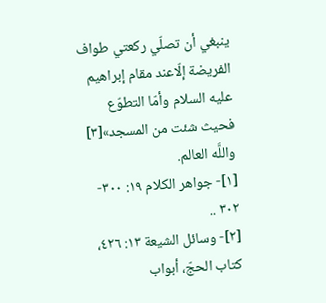ينبغي أن تصلّي ركعتي طواف الفريضة إلّاعند مقام إبراهيم عليه السلام وأمّا التطوّع فحيث شئت من المسجد»[٣] واللَّه العالم.
[١]- جواهر الكلام ١٩: ٣٠٠- ٣٠٢ ..
[٢]- وسائل الشيعة ١٣: ٤٢٦، كتاب الحجّ، أبواب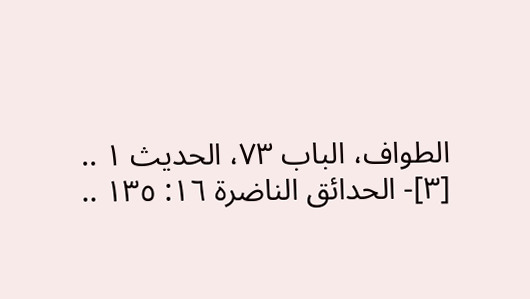الطواف، الباب ٧٣، الحديث ١ ..
[٣]- الحدائق الناضرة ١٦: ١٣٥ ..